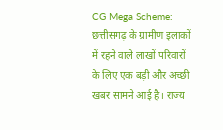CG Mega Scheme: छत्तीसगढ़ के ग्रामीण इलाकों में रहने वाले लाखों परिवारों के लिए एक बड़ी और अच्छी खबर सामने आई है। राज्य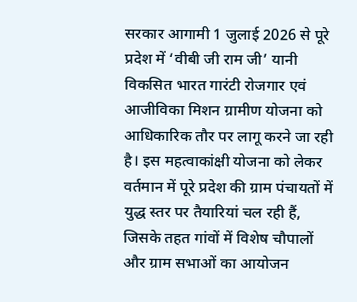सरकार आगामी 1 जुलाई 2026 से पूरे प्रदेश में ‘वीबी जी राम जी’ यानी विकसित भारत गारंटी रोजगार एवं आजीविका मिशन ग्रामीण योजना को आधिकारिक तौर पर लागू करने जा रही है। इस महत्वाकांक्षी योजना को लेकर वर्तमान में पूरे प्रदेश की ग्राम पंचायतों में युद्ध स्तर पर तैयारियां चल रही हैं, जिसके तहत गांवों में विशेष चौपालों और ग्राम सभाओं का आयोजन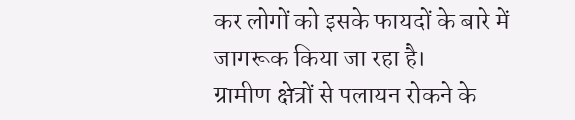कर लोगों को इसके फायदों के बारे में जागरूक किया जा रहा है।
ग्रामीण क्षेत्रों से पलायन रोकने के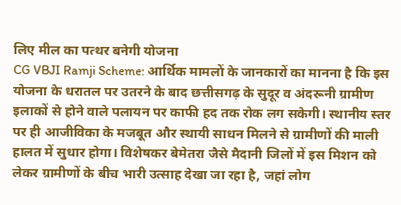लिए मील का पत्थर बनेगी योजना
CG VBJI Ramji Scheme: आर्थिक मामलों के जानकारों का मानना है कि इस योजना के धरातल पर उतरने के बाद छत्तीसगढ़ के सुदूर व अंदरूनी ग्रामीण इलाकों से होने वाले पलायन पर काफी हद तक रोक लग सकेगी। स्थानीय स्तर पर ही आजीविका के मजबूत और स्थायी साधन मिलने से ग्रामीणों की माली हालत में सुधार होगा। विशेषकर बेमेतरा जैसे मैदानी जिलों में इस मिशन को लेकर ग्रामीणों के बीच भारी उत्साह देखा जा रहा है, जहां लोग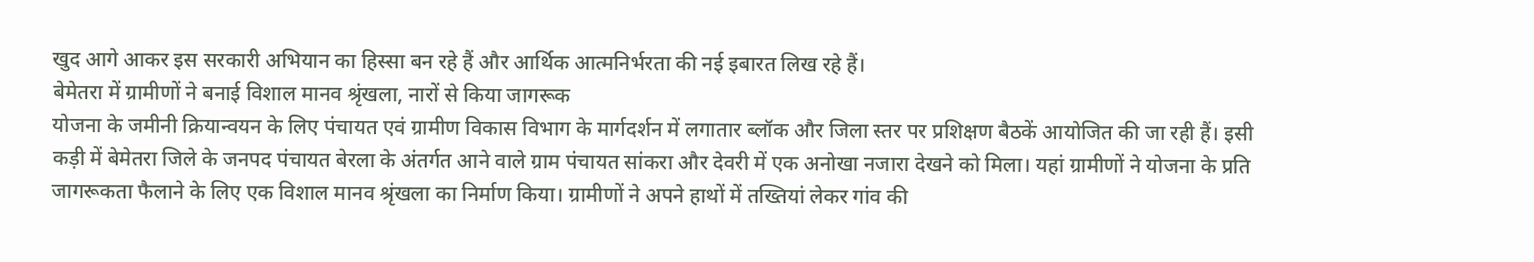खुद आगे आकर इस सरकारी अभियान का हिस्सा बन रहे हैं और आर्थिक आत्मनिर्भरता की नई इबारत लिख रहे हैं।
बेमेतरा में ग्रामीणों ने बनाई विशाल मानव श्रृंखला, नारों से किया जागरूक
योजना के जमीनी क्रियान्वयन के लिए पंचायत एवं ग्रामीण विकास विभाग के मार्गदर्शन में लगातार ब्लॉक और जिला स्तर पर प्रशिक्षण बैठकें आयोजित की जा रही हैं। इसी कड़ी में बेमेतरा जिले के जनपद पंचायत बेरला के अंतर्गत आने वाले ग्राम पंचायत सांकरा और देवरी में एक अनोखा नजारा देखने को मिला। यहां ग्रामीणों ने योजना के प्रति जागरूकता फैलाने के लिए एक विशाल मानव श्रृंखला का निर्माण किया। ग्रामीणों ने अपने हाथों में तख्तियां लेकर गांव की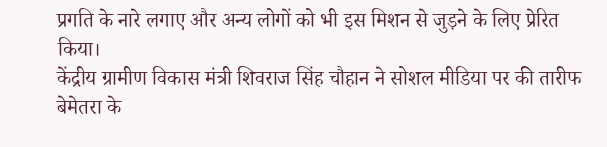प्रगति के नारे लगाए और अन्य लोगों को भी इस मिशन से जुड़ने के लिए प्रेरित किया।
केंद्रीय ग्रामीण विकास मंत्री शिवराज सिंह चौहान ने सोशल मीडिया पर की तारीफ
बेमेतरा के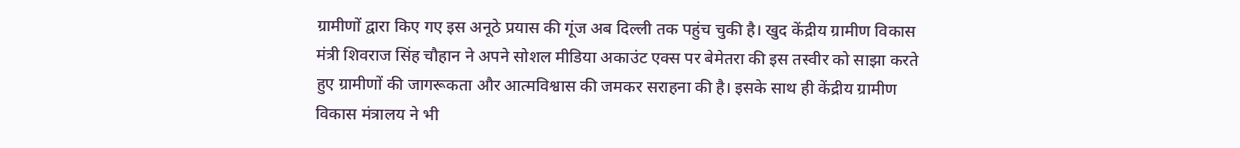ग्रामीणों द्वारा किए गए इस अनूठे प्रयास की गूंज अब दिल्ली तक पहुंच चुकी है। खुद केंद्रीय ग्रामीण विकास मंत्री शिवराज सिंह चौहान ने अपने सोशल मीडिया अकाउंट एक्स पर बेमेतरा की इस तस्वीर को साझा करते हुए ग्रामीणों की जागरूकता और आत्मविश्वास की जमकर सराहना की है। इसके साथ ही केंद्रीय ग्रामीण विकास मंत्रालय ने भी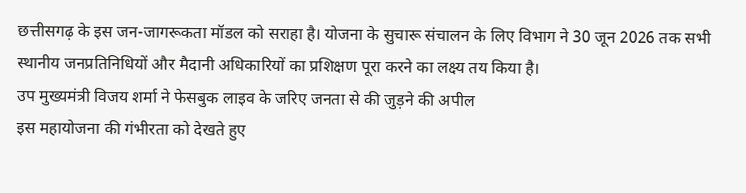छत्तीसगढ़ के इस जन-जागरूकता मॉडल को सराहा है। योजना के सुचारू संचालन के लिए विभाग ने 30 जून 2026 तक सभी स्थानीय जनप्रतिनिधियों और मैदानी अधिकारियों का प्रशिक्षण पूरा करने का लक्ष्य तय किया है।
उप मुख्यमंत्री विजय शर्मा ने फेसबुक लाइव के जरिए जनता से की जुड़ने की अपील
इस महायोजना की गंभीरता को देखते हुए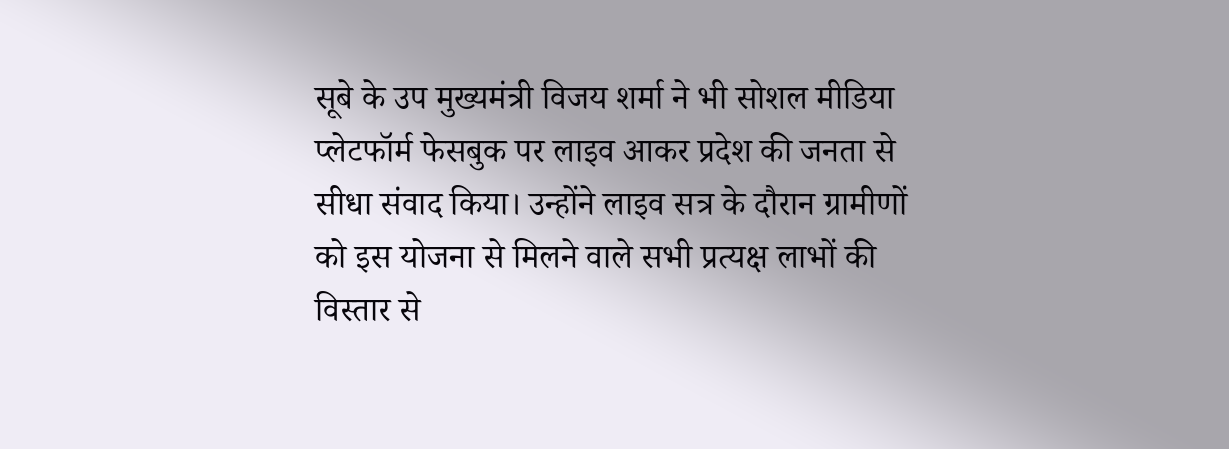सूबे के उप मुख्यमंत्री विजय शर्मा ने भी सोशल मीडिया प्लेटफॉर्म फेसबुक पर लाइव आकर प्रदेश की जनता से सीधा संवाद किया। उन्होंने लाइव सत्र के दौरान ग्रामीणों को इस योजना से मिलने वाले सभी प्रत्यक्ष लाभों की विस्तार से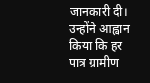जानकारी दी। उन्होंने आह्वान किया कि हर पात्र ग्रामीण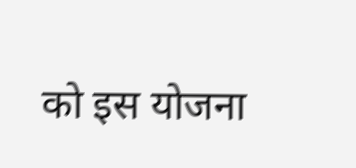को इस योजना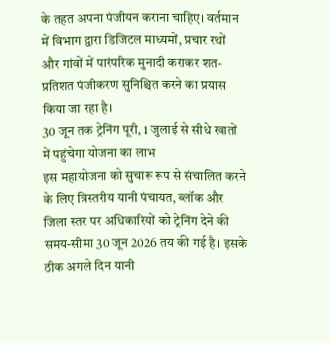के तहत अपना पंजीयन कराना चाहिए। वर्तमान में विभाग द्वारा डिजिटल माध्यमों, प्रचार रथों और गांवों में पारंपरिक मुनादी कराकर शत-प्रतिशत पंजीकरण सुनिश्चित करने का प्रयास किया जा रहा है।
30 जून तक ट्रेनिंग पूरी, 1 जुलाई से सीधे खातों में पहुंचेगा योजना का लाभ
इस महायोजना को सुचारू रूप से संचालित करने के लिए त्रिस्तरीय यानी पंचायत, ब्लॉक और जिला स्तर पर अधिकारियों को ट्रेनिंग देने की समय-सीमा 30 जून 2026 तय की गई है। इसके ठीक अगले दिन यानी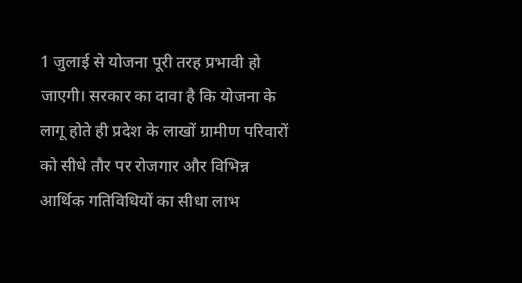1 जुलाई से योजना पूरी तरह प्रभावी हो जाएगी। सरकार का दावा है कि योजना के लागू होते ही प्रदेश के लाखों ग्रामीण परिवारों को सीधे तौर पर रोजगार और विभिन्न आर्थिक गतिविधियों का सीधा लाभ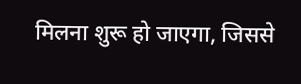मिलना शुरू हो जाएगा, जिससे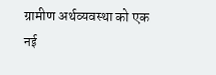ग्रामीण अर्थव्यवस्था को एक नई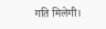गति मिलेगी।